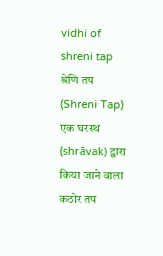vidhi of shreni tap
श्रेणि तप (Shreni Tap) एक घरस्थ (shrāvak) द्वारा किया जाने वाला कठोर तप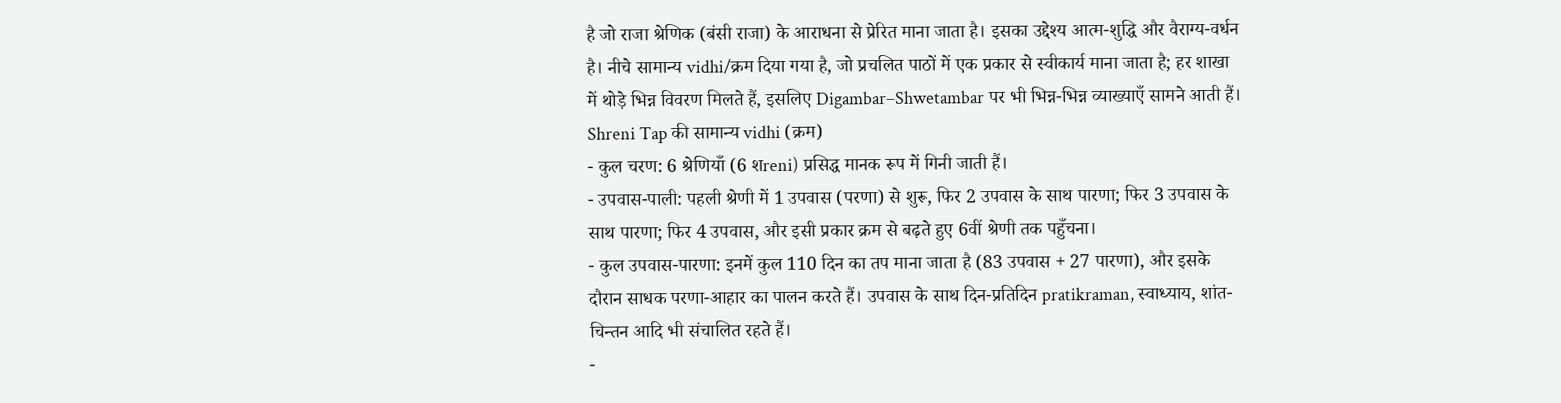है जो राजा श्रेणिक (बंसी राजा) के आराधना से प्रेरित माना जाता है। इसका उद्देश्य आत्म-शुद्धि और वैराग्य-वर्धन है। नीचे सामान्य vidhi/क्रम दिया गया है, जो प्रचलित पाठों में एक प्रकार से स्वीकार्य माना जाता है; हर शाखा में थोड़े भिन्न विवरण मिलते हैं, इसलिए Digambar–Shwetambar पर भी भिन्न-भिन्न व्याख्याएँ सामने आती हैं।
Shreni Tap की सामान्य vidhi (क्रम)
- कुल चरण: 6 श्रेणियाँ (6 शreni) प्रसिद्ध मानक रूप में गिनी जाती हैं।
- उपवास-पाली: पहली श्रेणी में 1 उपवास (परणा) से शुरू, फिर 2 उपवास के साथ पारणा; फिर 3 उपवास के साथ पारणा; फिर 4 उपवास, और इसी प्रकार क्रम से बढ़ते हुए 6वीं श्रेणी तक पहुँचना।
- कुल उपवास-पारणा: इनमें कुल 110 दिन का तप माना जाता है (83 उपवास + 27 पारणा), और इसके दौरान साधक परणा-आहार का पालन करते हैं। उपवास के साथ दिन-प्रतिदिन pratikraman, स्वाध्याय, शांत-चिन्तन आदि भी संचालित रहते हैं।
-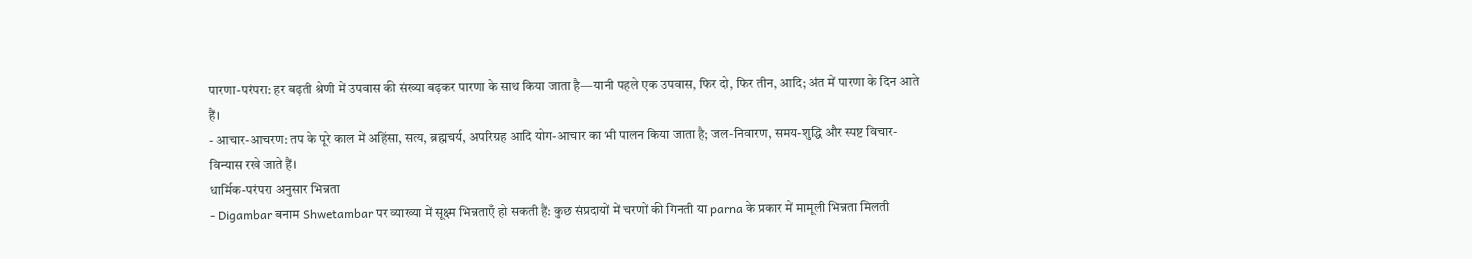पारणा-परंपरा: हर बढ़ती श्रेणी में उपवास की संख्या बढ़कर पारणा के साथ किया जाता है—यानी पहले एक उपवास, फिर दो, फिर तीन, आदि; अंत में पारणा के दिन आते हैं।
- आचार-आचरण: तप के पूरे काल में अहिंसा, सत्य, ब्रह्मचर्य, अपरिग्रह आदि योग-आचार का भी पालन किया जाता है; जल-निवारण, समय-शुद्धि और स्पष्ट विचार-विन्यास रखे जाते हैं।
धार्मिक-परंपरा अनुसार भिन्नता
- Digambar बनाम Shwetambar पर व्याख्या में सूक्ष्म भिन्नताएँ हो सकती हैं: कुछ संप्रदायों में चरणों की गिनती या parna के प्रकार में मामूली भिन्नता मिलती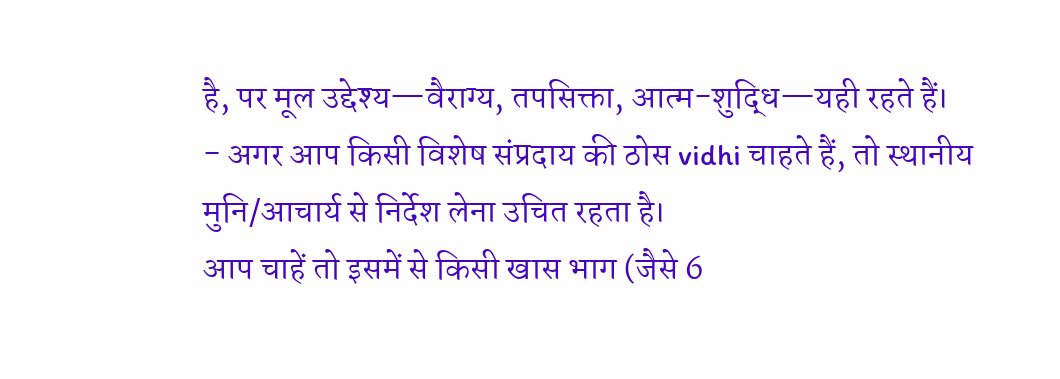है, पर मूल उद्देश्य—वैराग्य, तपसिक्ता, आत्म-शुद्धि—यही रहते हैं।
- अगर आप किसी विशेष संप्रदाय की ठोस vidhi चाहते हैं, तो स्थानीय मुनि/आचार्य से निर्देश लेना उचित रहता है।
आप चाहें तो इसमें से किसी खास भाग (जैसे 6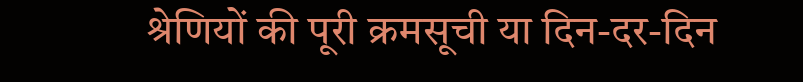श्रेणियों की पूरी क्रमसूची या दिन-दर-दिन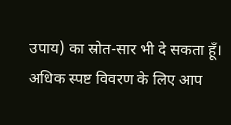उपाय) का स्रोत-सार भी दे सकता हूँ। अधिक स्पष्ट विवरण के लिए आप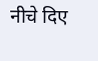नीचे दिए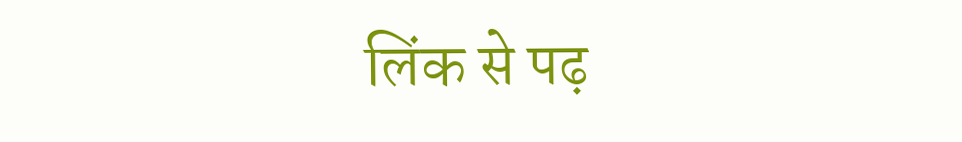लिंक से पढ़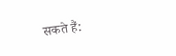सकते हैं: